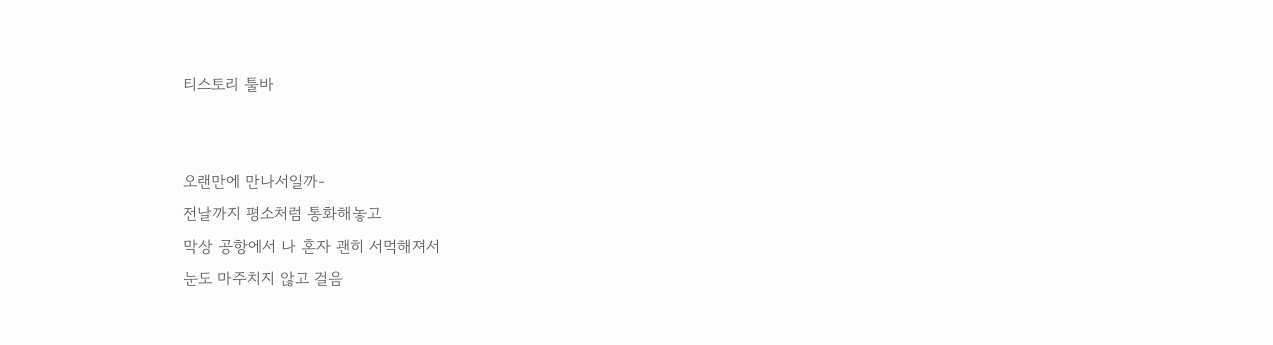티스토리 툴바


오랜만에 만나서일까-
전날까지 평소처럼 통화해놓고
막상 공항에서 나 혼자 괜히 서먹해져서
눈도 마주치지 않고 걸음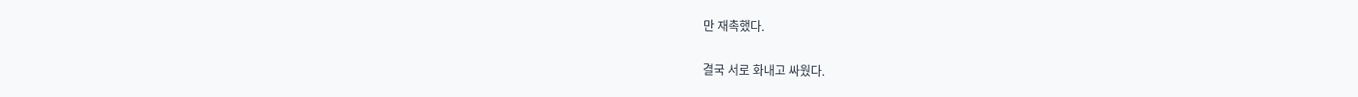만 재촉했다.

결국 서로 화내고 싸웠다.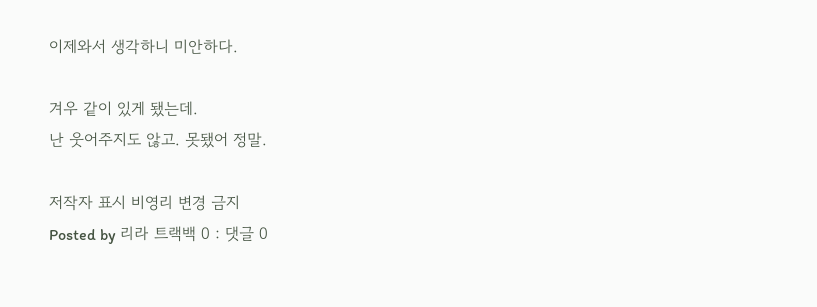이제와서 생각하니 미안하다.

겨우 같이 있게 됐는데.
난 웃어주지도 않고. 못됐어 정말.

저작자 표시 비영리 변경 금지
Posted by 리라 트랙백 0 : 댓글 0